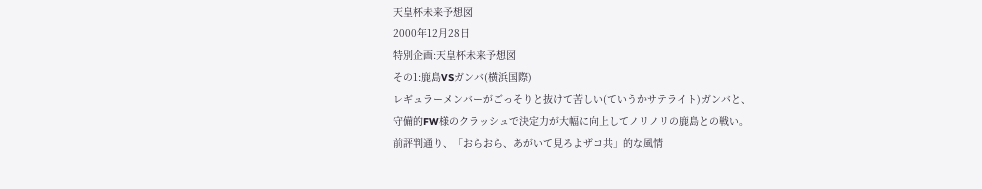天皇杯未来予想図
2000年12月28日
特別企画:天皇杯未来予想図
その1:鹿島VSガンバ(横浜国際)
レギュラーメンバーがごっそりと抜けて苦しい(ていうかサテライト)ガンバと、
守備的FW様のクラッシュで決定力が大幅に向上してノリノリの鹿島との戦い。
前評判通り、「おらおら、あがいて見ろよザコ共」的な風情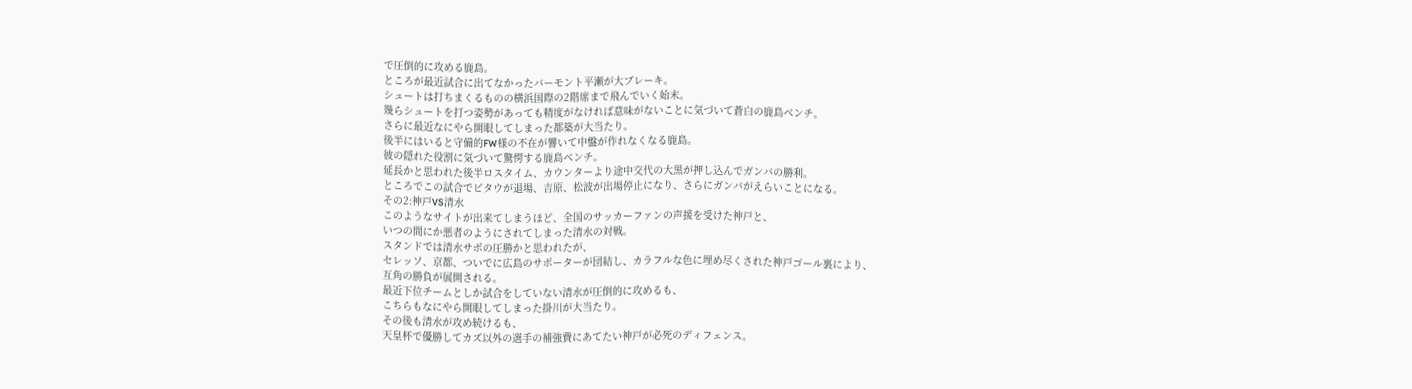で圧倒的に攻める鹿島。
ところが最近試合に出てなかったバーモント平瀬が大ブレーキ。
シュートは打ちまくるものの横浜国際の2階席まで飛んでいく始末。
幾らシュートを打つ姿勢があっても精度がなければ意味がないことに気づいて蒼白の鹿島ベンチ。
さらに最近なにやら開眼してしまった都築が大当たり。
後半にはいると守備的FW様の不在が響いて中盤が作れなくなる鹿島。
彼の隠れた役割に気づいて驚愕する鹿島ベンチ。
延長かと思われた後半ロスタイム、カウンターより途中交代の大黒が押し込んでガンバの勝利。
ところでこの試合でビタウが退場、吉原、松波が出場停止になり、さらにガンバがえらいことになる。
その2:神戸VS清水
このようなサイトが出来てしまうほど、全国のサッカーファンの声援を受けた神戸と、
いつの間にか悪者のようにされてしまった清水の対戦。
スタンドでは清水サポの圧勝かと思われたが、
セレッソ、京都、ついでに広島のサポーターが団結し、カラフルな色に埋め尽くされた神戸ゴール裏により、
互角の勝負が展開される。
最近下位チームとしか試合をしていない清水が圧倒的に攻めるも、
こちらもなにやら開眼してしまった掛川が大当たり。
その後も清水が攻め続けるも、
天皇杯で優勝してカズ以外の選手の補強費にあてたい神戸が必死のディフェンス。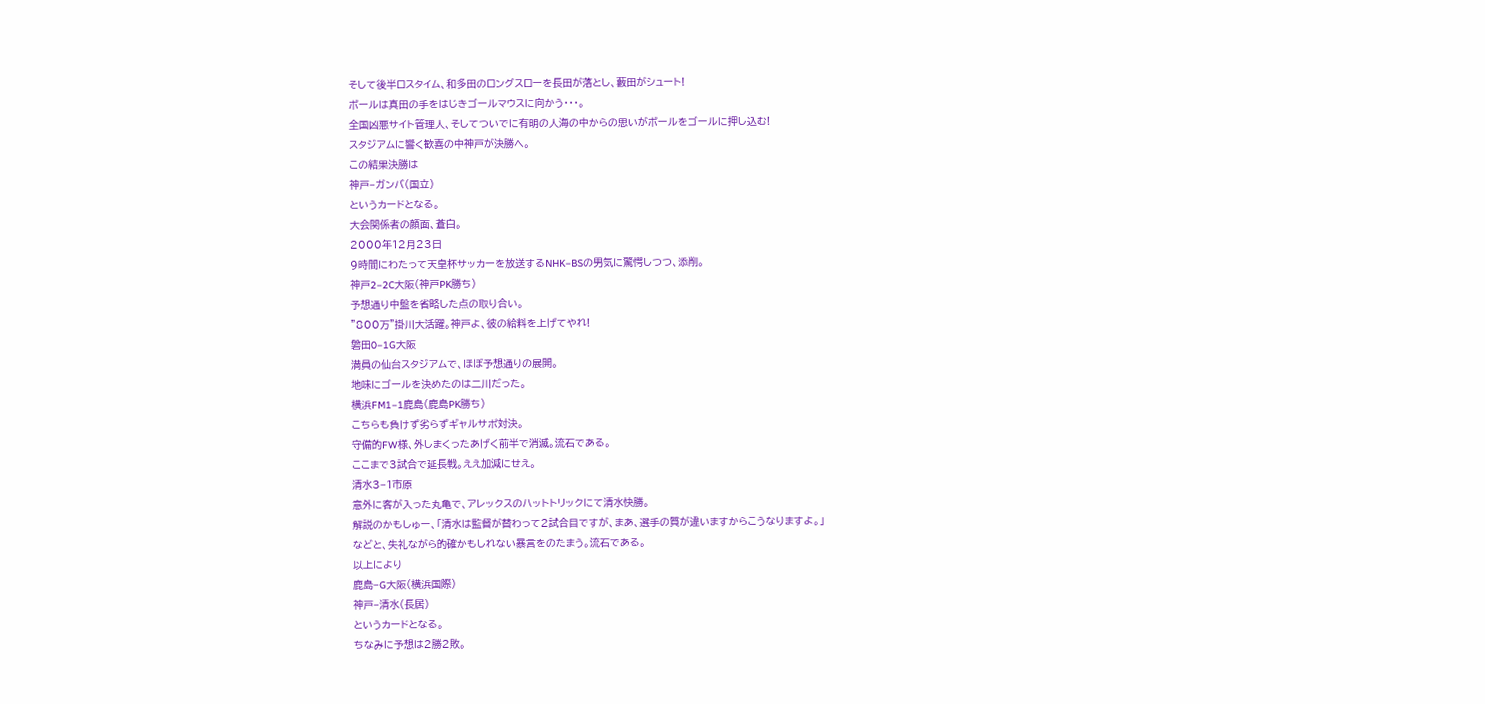そして後半ロスタイム、和多田のロングスローを長田が落とし、藪田がシュート!
ボールは真田の手をはじきゴールマウスに向かう・・・。
全国凶悪サイト管理人、そしてついでに有明の人海の中からの思いがボールをゴールに押し込む!
スタジアムに響く歓喜の中神戸が決勝へ。
この結果決勝は
神戸−ガンバ(国立)
というカードとなる。
大会関係者の顔面、蒼白。
2000年12月23日
9時間にわたって天皇杯サッカーを放送するNHK−BSの男気に驚愕しつつ、添削。
神戸2−2C大阪(神戸PK勝ち)
予想通り中盤を省略した点の取り合い。
”800万”掛川大活躍。神戸よ、彼の給料を上げてやれ!
磐田0−1G大阪
満員の仙台スタジアムで、ほぼ予想通りの展開。
地味にゴールを決めたのは二川だった。
横浜FM1−1鹿島(鹿島PK勝ち)
こちらも負けず劣らずギャルサポ対決。
守備的FW様、外しまくったあげく前半で消滅。流石である。
ここまで3試合で延長戦。ええ加減にせえ。
清水3−1市原
意外に客が入った丸亀で、アレックスのハットトリックにて清水快勝。
解説のかもしゅー、「清水は監督が替わって2試合目ですが、まあ、選手の質が違いますからこうなりますよ。」
などと、失礼ながら的確かもしれない暴言をのたまう。流石である。
以上により
鹿島−G大阪(横浜国際)
神戸−清水(長居)
というカードとなる。
ちなみに予想は2勝2敗。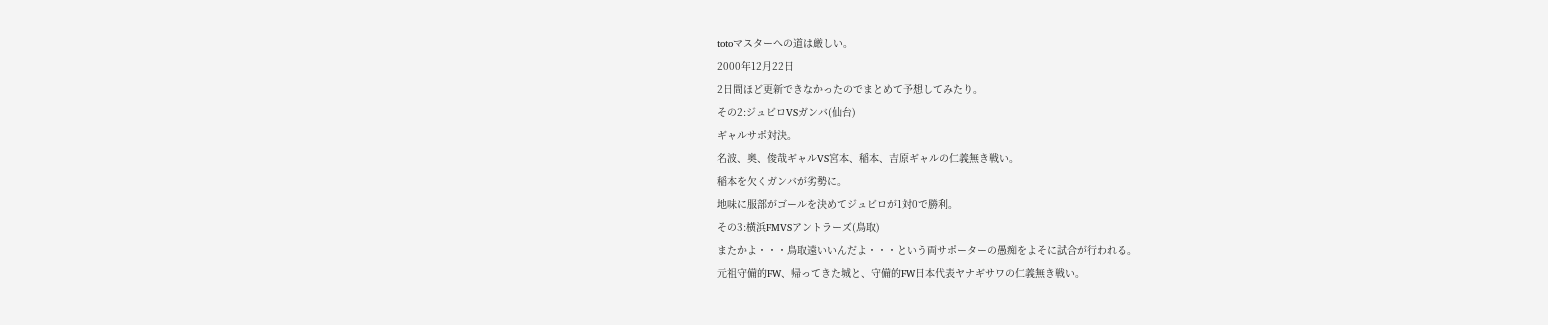totoマスターへの道は厳しい。
2000年12月22日
2日間ほど更新できなかったのでまとめて予想してみたり。
その2:ジュビロVSガンバ(仙台)
ギャルサポ対決。
名波、奥、俊哉ギャルVS宮本、稲本、吉原ギャルの仁義無き戦い。
稲本を欠くガンバが劣勢に。
地味に服部がゴールを決めてジュビロが1対0で勝利。
その3:横浜FMVSアントラーズ(鳥取)
またかよ・・・鳥取遠いいんだよ・・・という両サポーターの愚痴をよそに試合が行われる。
元祖守備的FW、帰ってきた城と、守備的FW日本代表ヤナギサワの仁義無き戦い。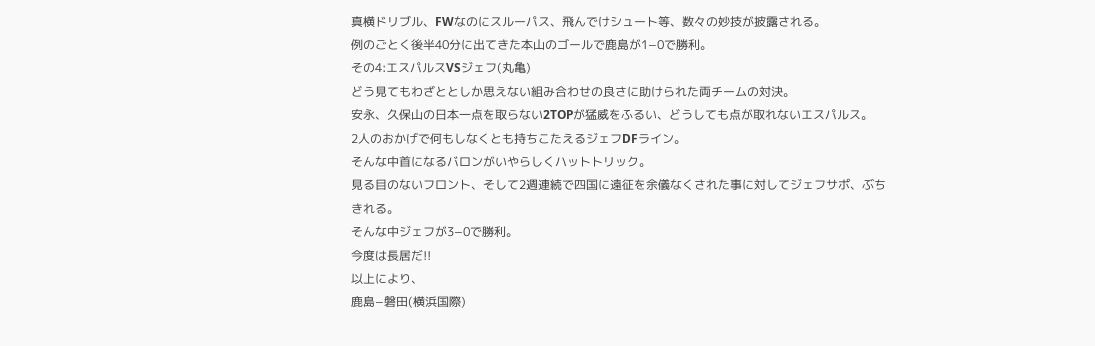真横ドリブル、FWなのにスルーパス、飛んでけシュート等、数々の妙技が披露される。
例のごとく後半40分に出てきた本山のゴールで鹿島が1−0で勝利。
その4:エスパルスVSジェフ(丸亀)
どう見てもわざととしか思えない組み合わせの良さに助けられた両チームの対決。
安永、久保山の日本一点を取らない2TOPが猛威をふるい、どうしても点が取れないエスパルス。
2人のおかげで何もしなくとも持ちこたえるジェフDFライン。
そんな中首になるバロンがいやらしくハットトリック。
見る目のないフロント、そして2週連続で四国に遠征を余儀なくされた事に対してジェフサポ、ぶちきれる。
そんな中ジェフが3−0で勝利。
今度は長居だ!!
以上により、
鹿島−磐田(横浜国際)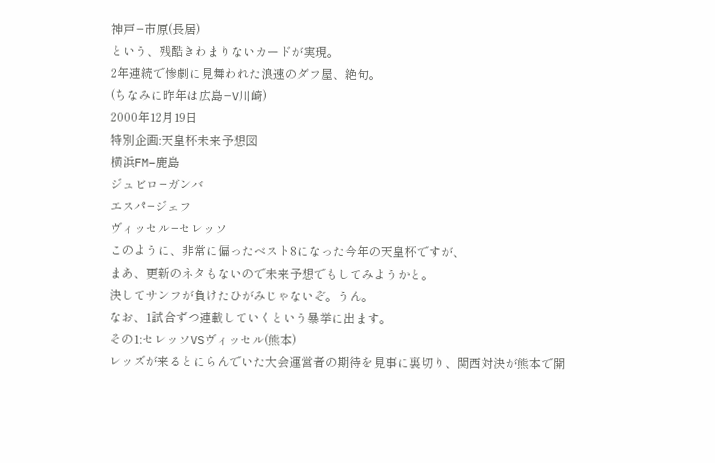神戸−市原(長居)
という、残酷きわまりないカードが実現。
2年連続で惨劇に見舞われた浪速のダフ屋、絶句。
(ちなみに昨年は広島−V川崎)
2000年12月19日
特別企画:天皇杯未来予想図
横浜FM−鹿島
ジュビロ−ガンバ
エスパ−ジェフ
ヴィッセル−セレッソ
このように、非常に偏ったベスト8になった今年の天皇杯ですが、
まあ、更新のネタもないので未来予想でもしてみようかと。
決してサンフが負けたひがみじゃないぞ。うん。
なお、1試合ずつ連載していくという暴挙に出ます。
その1:セレッソVSヴィッセル(熊本)
レッズが来るとにらんでいた大会運営者の期待を見事に裏切り、関西対決が熊本で開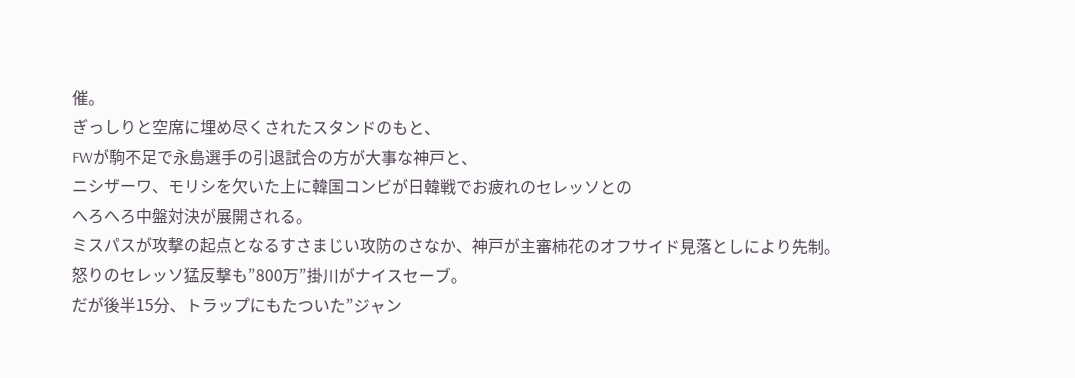催。
ぎっしりと空席に埋め尽くされたスタンドのもと、
FWが駒不足で永島選手の引退試合の方が大事な神戸と、
ニシザーワ、モリシを欠いた上に韓国コンビが日韓戦でお疲れのセレッソとの
へろへろ中盤対決が展開される。
ミスパスが攻撃の起点となるすさまじい攻防のさなか、神戸が主審柿花のオフサイド見落としにより先制。
怒りのセレッソ猛反撃も”800万”掛川がナイスセーブ。
だが後半15分、トラップにもたついた”ジャン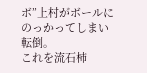ボ”上村がボールにのっかってしまい転倒。
これを流石柿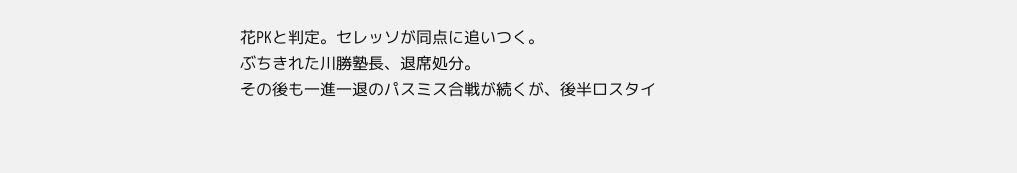花PKと判定。セレッソが同点に追いつく。
ぶちきれた川勝塾長、退席処分。
その後も一進一退のパスミス合戦が続くが、後半ロスタイ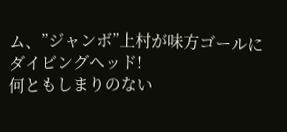ム、”ジャンボ”上村が味方ゴールにダイビングヘッド!
何ともしまりのない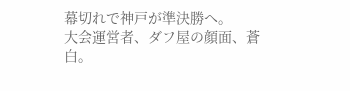幕切れで神戸が準決勝へ。
大会運営者、ダフ屋の顔面、蒼白。